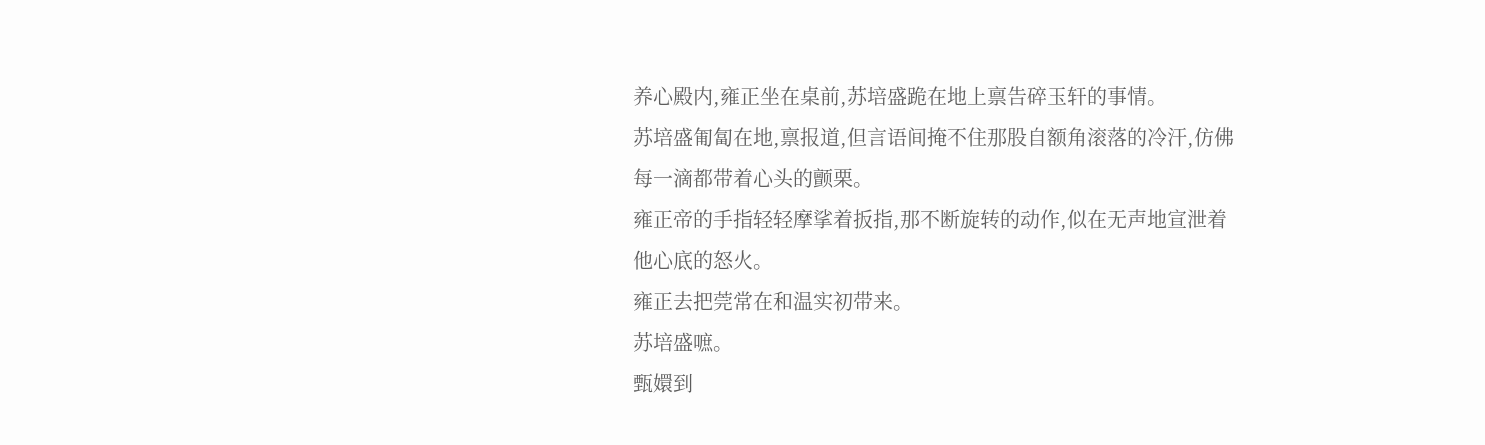养心殿内,雍正坐在桌前,苏培盛跪在地上禀告碎玉轩的事情。
苏培盛匍匐在地,禀报道,但言语间掩不住那股自额角滚落的冷汗,仿佛每一滴都带着心头的颤栗。
雍正帝的手指轻轻摩挲着扳指,那不断旋转的动作,似在无声地宣泄着他心底的怒火。
雍正去把莞常在和温实初带来。
苏培盛嗻。
甄嬛到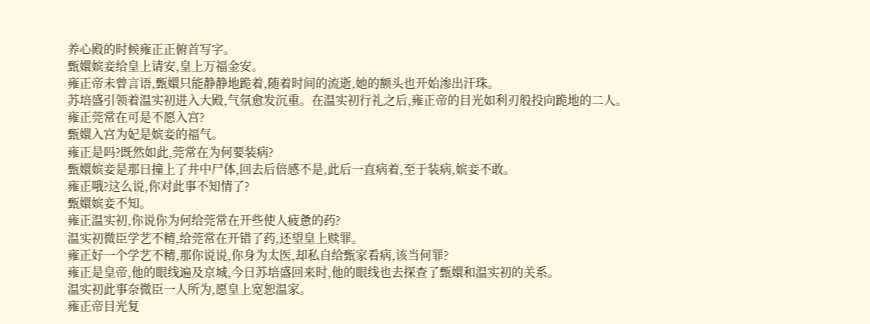养心殿的时候雍正正俯首写字。
甄嬛嫔妾给皇上请安,皇上万福金安。
雍正帝未曾言语,甄嬛只能静静地跪着,随着时间的流逝,她的额头也开始渗出汗珠。
苏培盛引领着温实初进入大殿,气氛愈发沉重。在温实初行礼之后,雍正帝的目光如利刃般投向跪地的二人。
雍正莞常在可是不愿入宫?
甄嬛入宫为妃是嫔妾的福气。
雍正是吗?既然如此,莞常在为何要装病?
甄嬛嫔妾是那日撞上了井中尸体,回去后倍感不是,此后一直病着,至于装病,嫔妾不敢。
雍正哦?这么说,你对此事不知情了?
甄嬛嫔妾不知。
雍正温实初,你说你为何给莞常在开些使人疲惫的药?
温实初微臣学艺不精,给莞常在开错了药,还望皇上赎罪。
雍正好一个学艺不精,那你说说,你身为太医,却私自给甄家看病,该当何罪?
雍正是皇帝,他的眼线遍及京城,今日苏培盛回来时,他的眼线也去探查了甄嬛和温实初的关系。
温实初此事奈微臣一人所为,愿皇上宽恕温家。
雍正帝目光复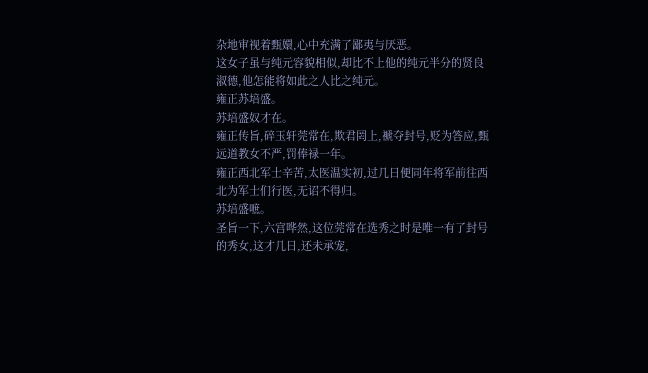杂地审视着甄嬛,心中充满了鄙夷与厌恶。
这女子虽与纯元容貌相似,却比不上他的纯元半分的贤良淑德,他怎能将如此之人比之纯元。
雍正苏培盛。
苏培盛奴才在。
雍正传旨,碎玉轩莞常在,欺君罔上,褫夺封号,贬为答应,甄远道教女不严,罚俸禄一年。
雍正西北军士辛苦,太医温实初,过几日便同年将军前往西北为军士们行医,无诏不得归。
苏培盛嗻。
圣旨一下,六宫哗然,这位莞常在选秀之时是唯一有了封号的秀女,这才几日,还未承宠,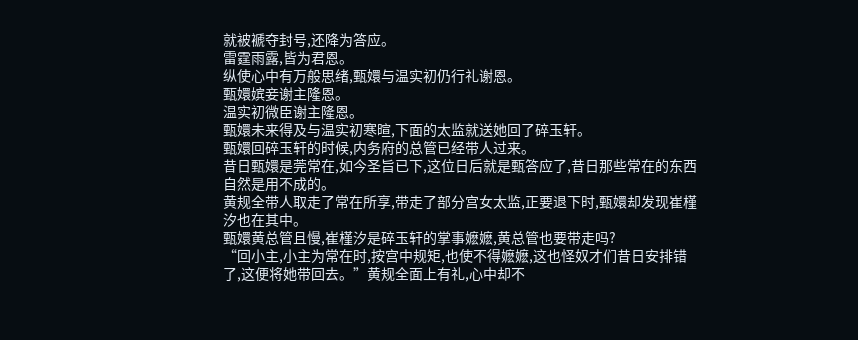就被褫夺封号,还降为答应。
雷霆雨露,皆为君恩。
纵使心中有万般思绪,甄嬛与温实初仍行礼谢恩。
甄嬛嫔妾谢主隆恩。
温实初微臣谢主隆恩。
甄嬛未来得及与温实初寒暄,下面的太监就送她回了碎玉轩。
甄嬛回碎玉轩的时候,内务府的总管已经带人过来。
昔日甄嬛是莞常在,如今圣旨已下,这位日后就是甄答应了,昔日那些常在的东西自然是用不成的。
黄规全带人取走了常在所享,带走了部分宫女太监,正要退下时,甄嬛却发现崔槿汐也在其中。
甄嬛黄总管且慢,崔槿汐是碎玉轩的掌事嬷嬷,黄总管也要带走吗?
“回小主,小主为常在时,按宫中规矩,也使不得嬷嬷,这也怪奴才们昔日安排错了,这便将她带回去。”黄规全面上有礼,心中却不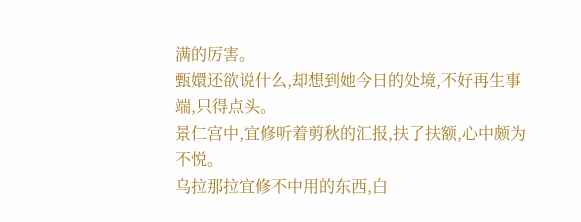满的厉害。
甄嬛还欲说什么,却想到她今日的处境,不好再生事端,只得点头。
景仁宫中,宜修听着剪秋的汇报,扶了扶额,心中颇为不悦。
乌拉那拉宜修不中用的东西,白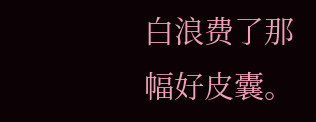白浪费了那幅好皮囊。